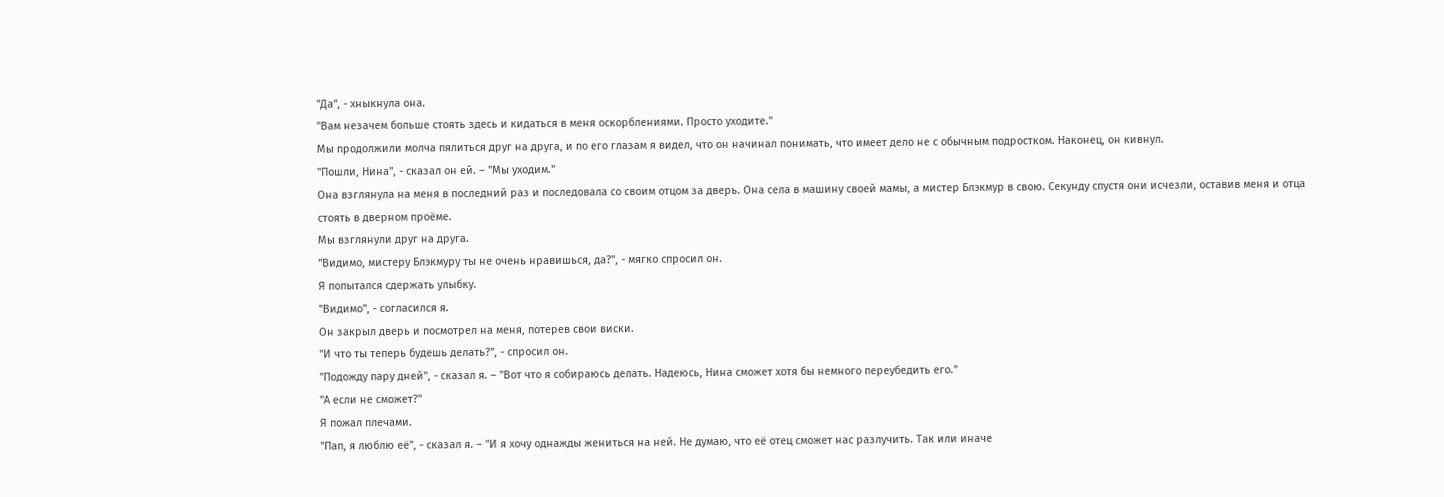"Да", - хныкнула она.
"Вам незачем больше стоять здесь и кидаться в меня оскорблениями. Просто уходите."
Мы продолжили молча пялиться друг на друга, и по его глазам я видел, что он начинал понимать, что имеет дело не с обычным подростком. Наконец, он кивнул.
"Пошли, Нина", - сказал он ей. – "Мы уходим."
Она взглянула на меня в последний раз и последовала со своим отцом за дверь. Она села в машину своей мамы, а мистер Блэкмур в свою. Секунду спустя они исчезли, оставив меня и отца стоять в дверном проёме.
Мы взглянули друг на друга.
"Видимо, мистеру Блэкмуру ты не очень нравишься, да?", - мягко спросил он.
Я попытался сдержать улыбку.
"Видимо", - согласился я.
Он закрыл дверь и посмотрел на меня, потерев свои виски.
"И что ты теперь будешь делать?", - спросил он.
"Подожду пару дней", - сказал я. – "Вот что я собираюсь делать. Надеюсь, Нина сможет хотя бы немного переубедить его."
"А если не сможет?"
Я пожал плечами.
"Пап, я люблю её", - сказал я. – "И я хочу однажды жениться на ней. Не думаю, что её отец сможет нас разлучить. Так или иначе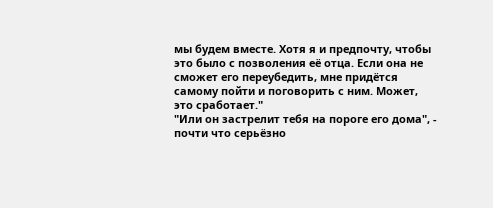мы будем вместе. Хотя я и предпочту, чтобы это было с позволения её отца. Если она не сможет его переубедить, мне придётся самому пойти и поговорить с ним. Может, это сработает."
"Или он застрелит тебя на пороге его дома", - почти что серьёзно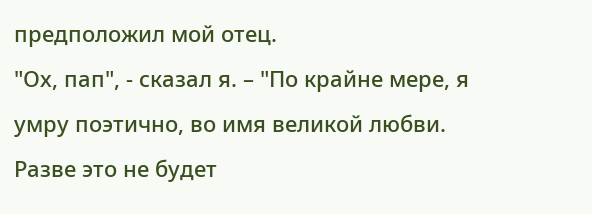предположил мой отец.
"Ох, пап", - сказал я. – "По крайне мере, я умру поэтично, во имя великой любви. Разве это не будет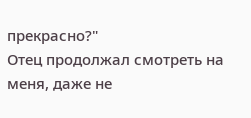прекрасно?"
Отец продолжал смотреть на меня, даже не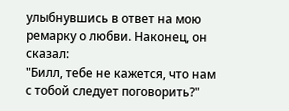улыбнувшись в ответ на мою ремарку о любви. Наконец, он сказал:
"Билл, тебе не кажется, что нам с тобой следует поговорить?"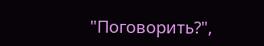"Поговорить?",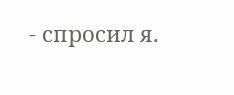- спросил я.